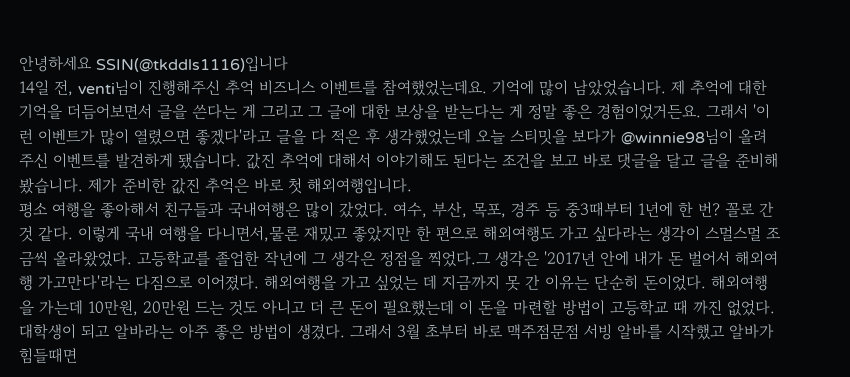안녕하세요 SSIN(@tkddls1116)입니다
14일 전, venti님이 진행해주신 추억 비즈니스 이벤트를 참여했었는데요. 기억에 많이 남았었습니다. 제 추억에 대한 기억을 더듬어보면서 글을 쓴다는 게 그리고 그 글에 대한 보상을 받는다는 게 정말 좋은 경험이었거든요. 그래서 '이런 이벤트가 많이 열렸으면 좋겠다'라고 글을 다 적은 후 생각했었는데 오늘 스티밋을 보다가 @winnie98님이 올려주신 이벤트를 발견하게 됐습니다. 값진 추억에 대해서 이야기해도 된다는 조건을 보고 바로 댓글을 달고 글을 준비해봤습니다. 제가 준비한 값진 추억은 바로 첫 해외여행입니다.
평소 여행을 좋아해서 친구들과 국내여행은 많이 갔었다. 여수, 부산, 목포, 경주 등 중3때부터 1년에 한 번? 꼴로 간 것 같다. 이렇게 국내 여행을 다니면서,물론 재밌고 좋았지만 한 편으로 해외여행도 가고 싶다라는 생각이 스멀스멀 조금씩 올라왔었다. 고등학교를 졸업한 작년에 그 생각은 정점을 찍었다.그 생각은 '2017년 안에 내가 돈 벌어서 해외여행 가고만다'라는 다짐으로 이어졌다. 해외여행을 가고 싶었는 데 지금까지 못 간 이유는 단순히 돈이었다. 해외여행을 가는데 10만원, 20만원 드는 것도 아니고 더 큰 돈이 필요했는데 이 돈을 마련할 방법이 고등학교 때 까진 없었다. 대학생이 되고 알바라는 아주 좋은 방법이 생겼다. 그래서 3월 초부터 바로 맥주점문점 서빙 알바를 시작했고 알바가 힘들때면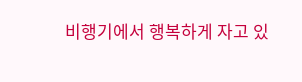비행기에서 행복하게 자고 있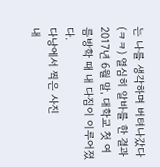는 나를 생각하며 버텨나갔다(ㅋㅋ) 열심히 알바를 한 결과 2017년 6월 말, 대학교 첫 여름방학 때 내 다짐이 이루어졌다.
다낭에서 찍은 사진
내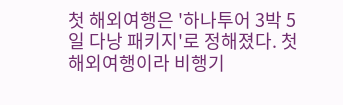첫 해외여행은 '하나투어 3박 5일 다낭 패키지'로 정해졌다. 첫 해외여행이라 비행기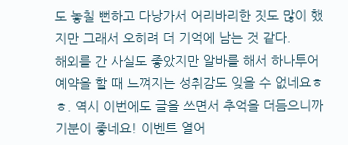도 놓칠 뻔하고 다낭가서 어리바리한 짓도 많이 했지만 그래서 오히려 더 기억에 남는 것 같다.
해외를 간 사실도 좋았지만 알바를 해서 하나투어 예약을 할 때 느껴지는 성취감도 잊을 수 없네요ㅎㅎ. 역시 이번에도 글을 쓰면서 추억을 더듬으니까 기분이 좋네요! 이벤트 열어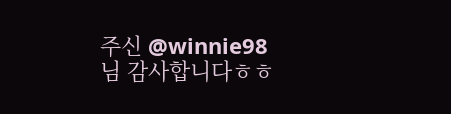주신 @winnie98님 감사합니다ㅎㅎ